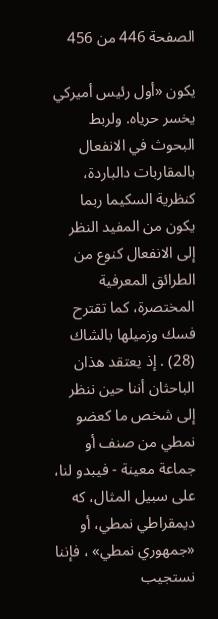الصفحة 446 من 456

يكون «أول رئيس أميركي يخسر حرياه. ولربط البحوث في الانفعال بالمقاربات دالباردة، كنظرية السكيما ربما يكون من المفيد النظر إلى الانفعال كنوع من الطرائق المعرفية المختصرة، كما تقترح فسك وزميلها بالشاك (28) . إذ يعتقد هذان الباحثان أننا حين ننظر إلى شخص ما كعضو نمطي من صنف أو جماعة معينة - فيبدو لنا، على سبيل المثال، که ديمقراطي نمطي، أو «جمهوري نمطي» ، فإننا نستجيب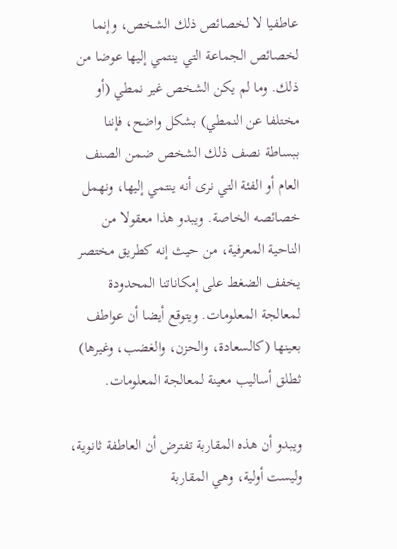عاطفيا لا لخصائص ذلك الشخص، وإنما لخصائص الجماعة التي ينتمي إليها عوضا من ذلك. وما لم يكن الشخص غير نمطي (أو مختلفا عن النمطي) بشكل واضح، فإننا ببساطة نصف ذلك الشخص ضمن الصنف العام أو الفئة التي نرى أنه ينتمي إليها، ونهمل خصائصه الخاصة. ويبدو هذا معقولا من الناحية المعرفية، من حيث إنه کطريق مختصر يخفف الضغط على إمكاناتنا المحدودة لمعالجة المعلومات. ويتوقع أيضا أن عواطف بعينها (کالسعادة، والحزن، والغضب، وغيرها) ثطلق أساليب معينة لمعالجة المعلومات.

ويبدو أن هذه المقاربة تفترض أن العاطفة ثانوية، وليست أولية، وهي المقاربة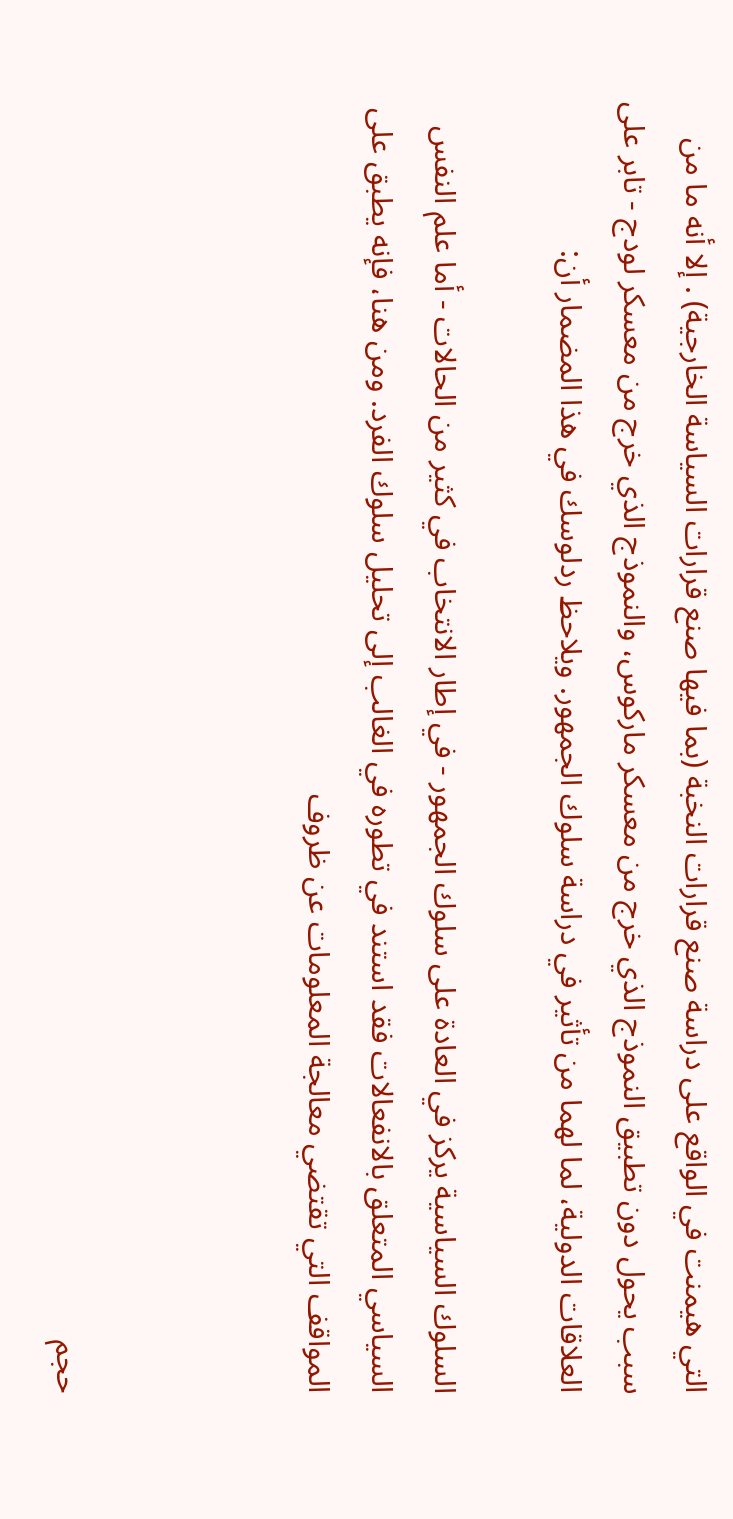التي هيمنت في الواقع على دراسة صنع قرارات النخبة (بما فيها صنع قرارات السياسة الخارجية) . إلا أنه ما من سبب يحول دون تطبيق النموذج الذي خرج من معسكر مارکوس، والنموذج الذي خرج من معسكر لودج - تابر على العلاقات الدولية، لما لهما من تأثير في دراسة سلوك الجمهور. ويلاحظ ردلوسك في هذا المضمار أن:

السلوك السياسية يركز في العادة على سلوك الجمهور - في إطار الانتخاب في كثير من الحالات - أما علم النفس السياسي المتعلق بالانفعالات فقد استند في تطوره في الغالب إلى تحليل سلوك الفرد. ومن هنا، فإنه يطبق على المواقف التي تقتضي معالجة المعلومات عن ظروف



حجم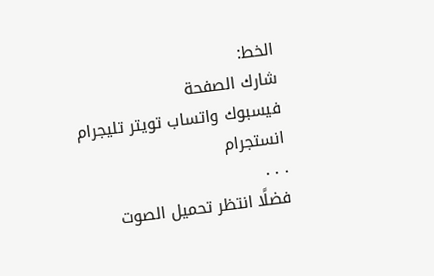الخط:
شارك الصفحة
فيسبوك واتساب تويتر تليجرام انستجرام
. . .
فضلًا انتظر تحميل الصوت